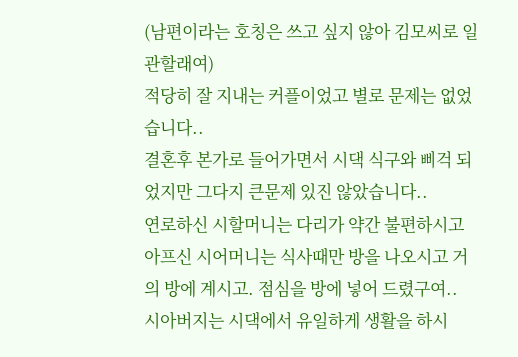(남편이라는 호칭은 쓰고 싶지 않아 김모씨로 일관할래여)
적당히 잘 지내는 커플이었고 별로 문제는 없었습니다..
결혼후 본가로 들어가면서 시댁 식구와 삐걱 되었지만 그다지 큰문제 있진 않았습니다..
연로하신 시할머니는 다리가 약간 불편하시고
아프신 시어머니는 식사때만 방을 나오시고 거의 방에 계시고. 점심을 방에 넣어 드렸구여..
시아버지는 시댁에서 유일하게 생활을 하시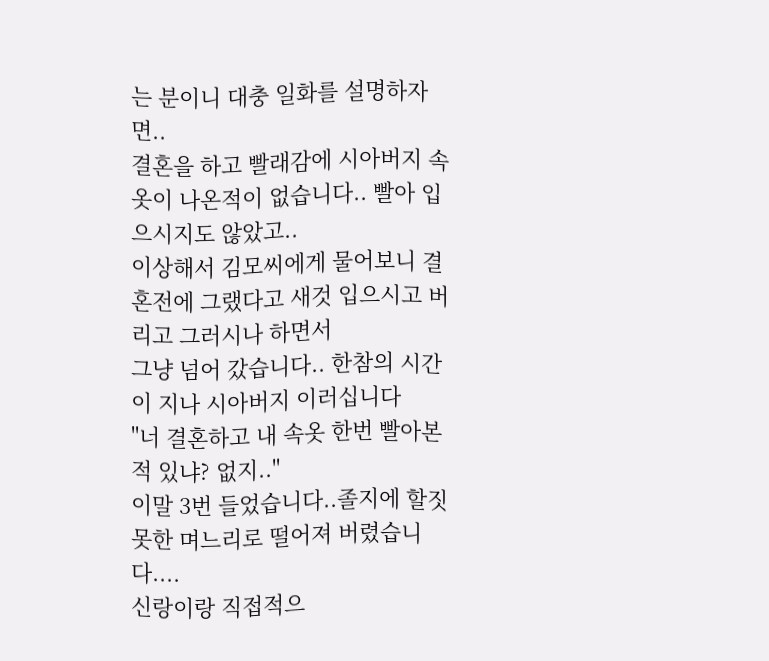는 분이니 대충 일화를 설명하자면..
결혼을 하고 빨래감에 시아버지 속옷이 나온적이 없습니다.. 빨아 입으시지도 않았고..
이상해서 김모씨에게 물어보니 결혼전에 그랬다고 새것 입으시고 버리고 그러시나 하면서
그냥 넘어 갔습니다.. 한참의 시간이 지나 시아버지 이러십니다
"너 결혼하고 내 속옷 한번 빨아본적 있냐? 없지.."
이말 3번 들었습니다..졸지에 할짓 못한 며느리로 떨어져 버렸습니다....
신랑이랑 직접적으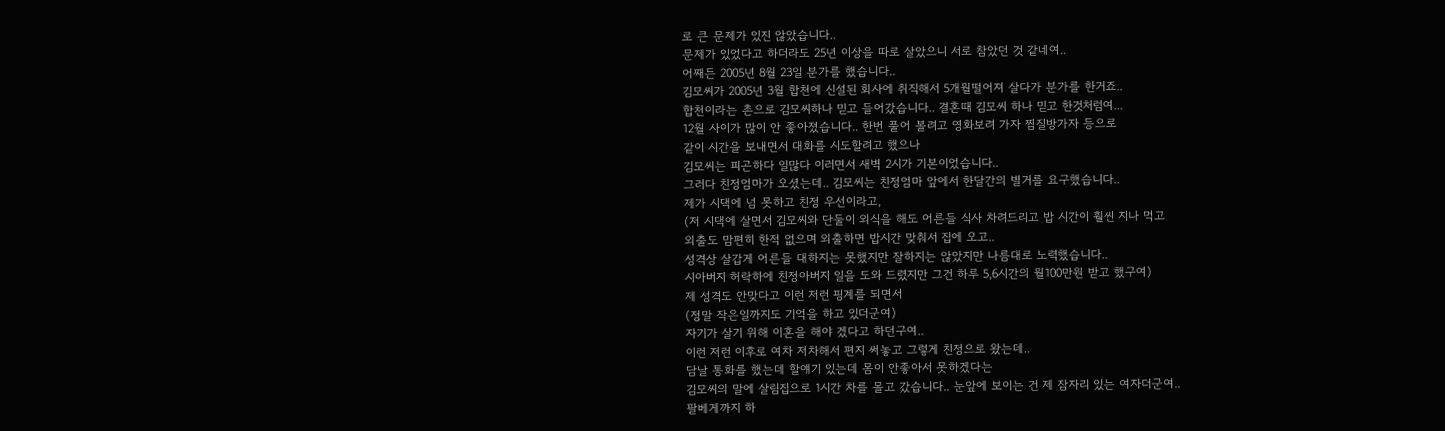로 큰 문제가 있진 않았습니다..
문제가 있었다고 하더라도 25년 이상을 따로 살았으니 서로 참았던 것 같네여..
어째든 2005년 8월 23일 분가를 했습니다..
김모씨가 2005년 3월 합천에 신설된 회사에 취직해서 5개월떨어져 살다가 분가를 한거죠..
합천이라는 촌으로 김모씨하나 믿고 들어갔습니다.. 결혼때 김모씨 하나 믿고 한것처럼여...
12월 사이가 많이 안 좋아졌습니다.. 한번 풀어 볼려고 영화보려 가자 찜질방가자 등으로
같이 시간을 보내면서 대화를 시도할려고 했으나
김모씨는 피곤하다 일많다 이러면서 새벽 2시가 기본이었습니다..
그러다 친정엄마가 오셨는데.. 김모씨는 친정엄마 앞에서 한달간의 별거를 요구했습니다..
제가 시댁에 넘 못하고 친정 우선이라고,
(저 시댁에 살면서 김모씨와 단둘이 외식을 해도 어른들 식사 차려드리고 밥 시간이 훨씬 지나 먹고
외출도 맘편히 한적 없으며 외출하면 밥시간 맞춰서 집에 오고..
성격상 살갑게 어른들 대하지는 못했지만 잘하지는 않았지만 나름대로 노력했습니다..
시아버지 허락하에 친정아버지 일을 도와 드렸지만 그건 하루 5,6시간의 월100만원 받고 했구여)
제 성격도 안맞다고 이런 저런 핑계를 되면서
(정말 작은일까지도 기억을 하고 있더군여)
자기가 살기 위해 이혼을 해야 겠다고 하던구여..
이런 저런 이후로 여차 저차해서 편지 써놓고 그렇게 친정으로 왔는데..
담날 통화를 했는데 할얘기 있는데 몸이 안좋아서 못하겠다는
김모씨의 말에 살림집으로 1시간 차를 몰고 갔습니다.. 눈앞에 보이는 건 제 잠자리 있는 여자더군여..
팔베게까지 하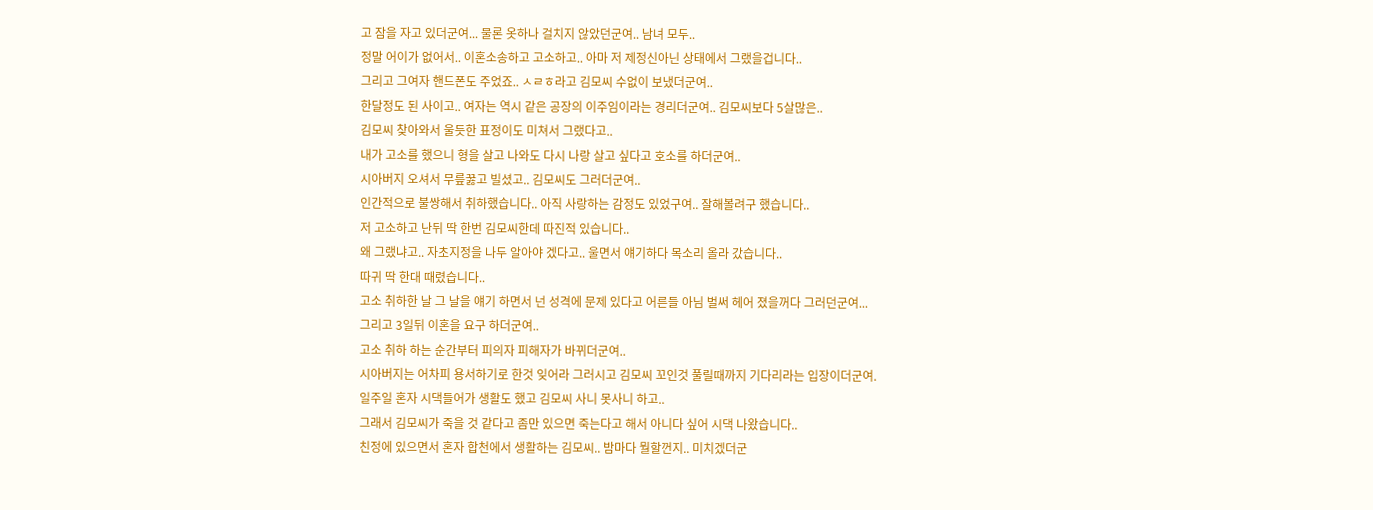고 잠을 자고 있더군여... 물론 옷하나 걸치지 않았던군여.. 남녀 모두..
정말 어이가 없어서.. 이혼소송하고 고소하고.. 아마 저 제정신아닌 상태에서 그랬을겁니다..
그리고 그여자 핸드폰도 주었죠.. ㅅㄹㅎ라고 김모씨 수없이 보냈더군여..
한달정도 된 사이고.. 여자는 역시 같은 공장의 이주임이라는 경리더군여.. 김모씨보다 5살많은..
김모씨 찾아와서 울듯한 표정이도 미쳐서 그랬다고..
내가 고소를 했으니 형을 살고 나와도 다시 나랑 살고 싶다고 호소를 하더군여..
시아버지 오셔서 무릎꿇고 빌셨고.. 김모씨도 그러더군여..
인간적으로 불쌍해서 취하했습니다.. 아직 사랑하는 감정도 있었구여.. 잘해볼려구 했습니다..
저 고소하고 난뒤 딱 한번 김모씨한데 따진적 있습니다..
왜 그랬냐고.. 자초지정을 나두 알아야 겠다고.. 울면서 얘기하다 목소리 올라 갔습니다..
따귀 딱 한대 때렸습니다..
고소 취하한 날 그 날을 얘기 하면서 넌 성격에 문제 있다고 어른들 아님 벌써 헤어 졌을꺼다 그러던군여...
그리고 3일뒤 이혼을 요구 하더군여..
고소 취하 하는 순간부터 피의자 피해자가 바뀌더군여..
시아버지는 어차피 용서하기로 한것 잊어라 그러시고 김모씨 꼬인것 풀릴때까지 기다리라는 입장이더군여.
일주일 혼자 시댁들어가 생활도 했고 김모씨 사니 못사니 하고..
그래서 김모씨가 죽을 것 같다고 좀만 있으면 죽는다고 해서 아니다 싶어 시댁 나왔습니다..
친정에 있으면서 혼자 합천에서 생활하는 김모씨.. 밤마다 뭘할껀지.. 미치겠더군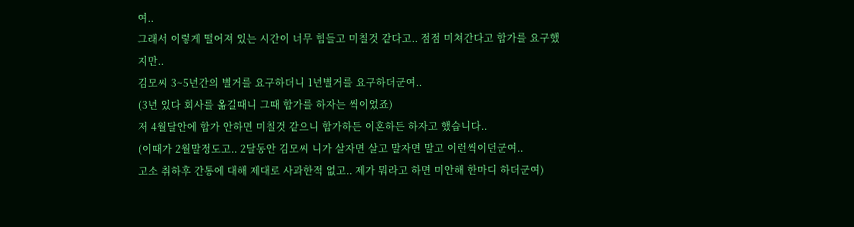여..
그래서 이렇게 떨어져 있는 시간이 너무 힘들고 미칠것 같다고.. 점점 미쳐간다고 합가를 요구했지만..
김모씨 3~5년간의 별거를 요구하더니 1년별거를 요구하더군여..
(3년 있다 회사를 옮길때니 그때 합가를 하자는 씩이었죠)
저 4월달안에 합가 안하면 미칠것 같으니 합가하든 이혼하든 하자고 했습니다..
(이때가 2월말정도고.. 2달동안 김모씨 니가 살자면 살고 말자면 말고 이런씩이던군여..
고소 취하후 간통에 대해 제대로 사과한적 없고.. 제가 뭐라고 하면 미안해 한마디 하더군여)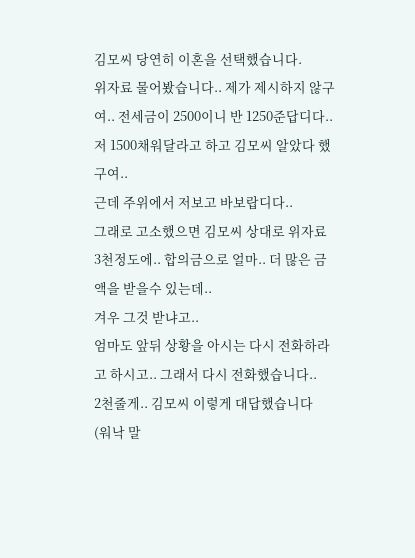김모씨 당연히 이혼을 선택했습니다.
위자료 물어봤습니다.. 제가 제시하지 않구여.. 전세금이 2500이니 반 1250준답디다..
저 1500채워달라고 하고 김모씨 알았다 했구여..
근데 주위에서 저보고 바보랍디다..
그래로 고소했으면 김모씨 상대로 위자료 3천정도에.. 합의금으로 얼마.. 더 많은 금액을 받을수 있는데..
겨우 그것 받냐고..
엄마도 앞뒤 상황을 아시는 다시 전화하라고 하시고.. 그래서 다시 전화했습니다..
2천줄게.. 김모씨 이렇게 대답했습니다
(워낙 말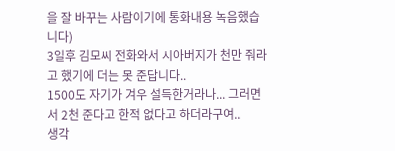을 잘 바꾸는 사람이기에 통화내용 녹음했습니다)
3일후 김모씨 전화와서 시아버지가 천만 줘라고 했기에 더는 못 준답니다..
1500도 자기가 겨우 설득한거라나... 그러면서 2천 준다고 한적 없다고 하더라구여..
생각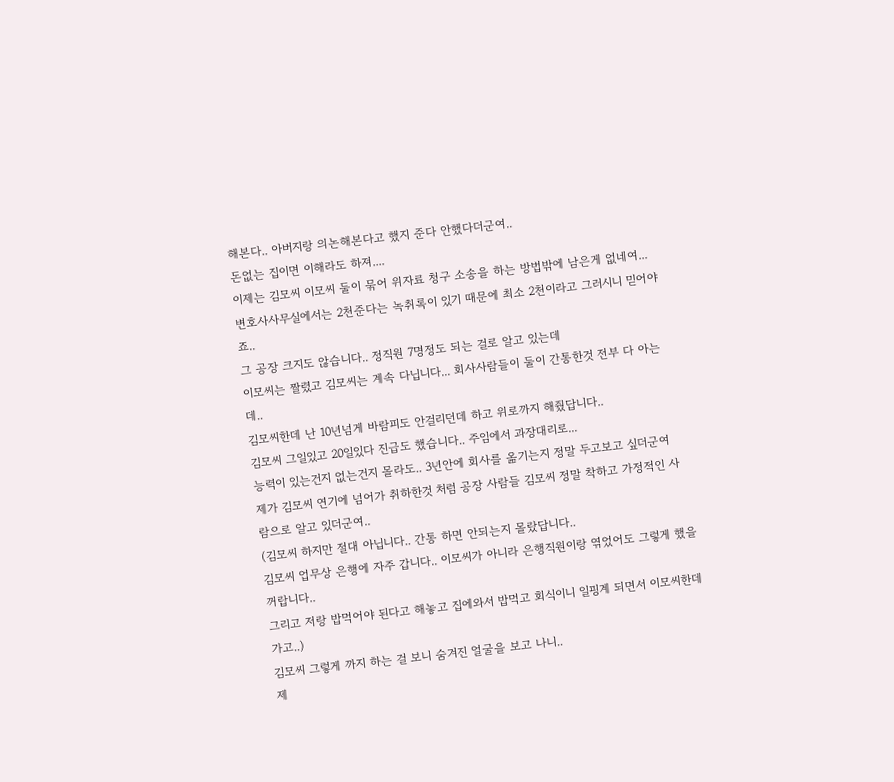해본다.. 아버지랑 의논해본다고 했지 준다 안했다더군여..
돈없는 집이면 이해라도 하져....
이제는 김모씨 이모씨 둘이 묶어 위자료 청구 소송을 하는 방법밖에 남은게 없네여...
변호사사무실에서는 2천준다는 녹취록이 있기 때문에 최소 2천이라고 그러시니 믿어야죠..
그 공장 크지도 않습니다.. 정직원 7명정도 되는 걸로 알고 있는데
이모씨는 짤렸고 김모씨는 계속 다닙니다... 회사사람들이 둘이 간통한것 전부 다 아는데..
김모씨한데 난 10년넘게 바람피도 안걸리던데 하고 위로까지 해줬답니다..
김모씨 그일있고 20일있다 진급도 했습니다.. 주임에서 과장대리로...
능력이 있는건지 없는건지 몰라도.. 3년안에 회사를 옮기는지 정말 두고보고 싶더군여
제가 김모씨 연기에 넘어가 취하한것 처럼 공장 사람들 김모씨 정말 착하고 가정적인 사람으로 알고 있더군여..
(김모씨 하지만 절대 아닙니다.. 간통 하면 안되는지 몰랐답니다..
김모씨 업무상 은행에 자주 갑니다.. 이모씨가 아니라 은행직원이랑 엮었어도 그렇게 했을꺼랍니다..
그리고 저랑 밥먹어야 된다고 해놓고 집에와서 밥먹고 회식이니 일핑계 되면서 이모씨한데 가고..)
김모씨 그렇게 까지 하는 걸 보니 숨겨진 얼굴을 보고 나니..
제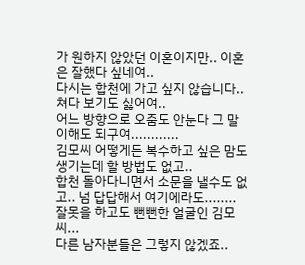가 원하지 않았던 이혼이지만.. 이혼은 잘했다 싶네여..
다시는 합천에 가고 싶지 않습니다.. 쳐다 보기도 싫어여..
어느 방향으로 오줌도 안눈다 그 말 이해도 되구여............
김모씨 어떻게든 복수하고 싶은 맘도 생기는데 할 방법도 없고..
합천 돌아다니면서 소문을 낼수도 없고.. 넘 답답해서 여기에라도........
잘못을 하고도 뻔뻔한 얼굴인 김모씨...
다른 남자분들은 그렇지 않겠죠..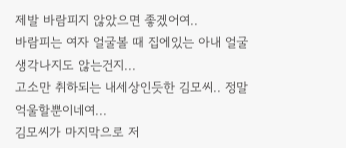제발 바람피지 않았으면 좋겠어여..
바람피는 여자 얼굴볼 때 집에있는 아내 얼굴 생각나지도 않는건지...
고소만 취하되는 내세상인듯한 김모씨.. 정말 억울할뿐이네여...
김모씨가 마지막으로 저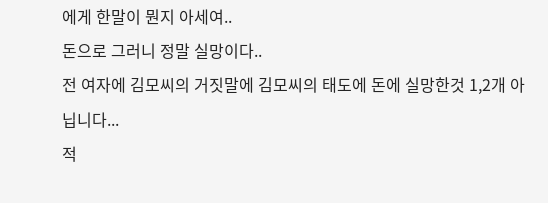에게 한말이 뭔지 아세여..
돈으로 그러니 정말 실망이다..
전 여자에 김모씨의 거짓말에 김모씨의 태도에 돈에 실망한것 1,2개 아닙니다...
적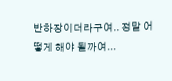반하장이더라구여.. 정말 어떻게 해야 될까여...